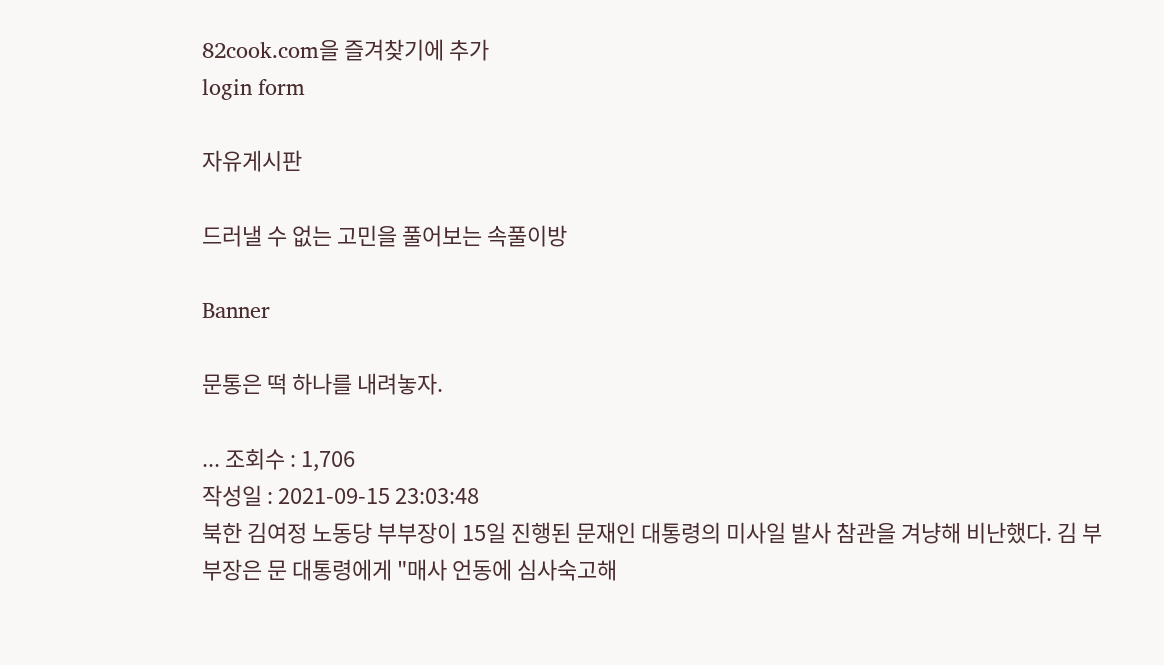82cook.com을 즐겨찾기에 추가
login form

자유게시판

드러낼 수 없는 고민을 풀어보는 속풀이방

Banner

문통은 떡 하나를 내려놓자.

... 조회수 : 1,706
작성일 : 2021-09-15 23:03:48
북한 김여정 노동당 부부장이 15일 진행된 문재인 대통령의 미사일 발사 참관을 겨냥해 비난했다. 김 부부장은 문 대통령에게 "매사 언동에 심사숙고해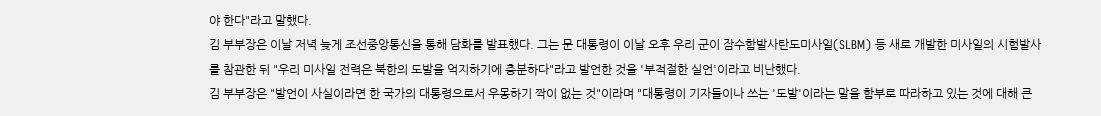야 한다"라고 말했다.
김 부부장은 이날 저녁 늦게 조선중앙통신을 통해 담화를 발표했다. 그는 문 대통령이 이날 오후 우리 군이 잠수함발사탄도미사일(SLBM) 등 새로 개발한 미사일의 시험발사를 참관한 뒤 "우리 미사일 전력은 북한의 도발을 억지하기에 충분하다"라고 발언한 것을 '부적절한 실언'이라고 비난했다.
김 부부장은 "발언이 사실이라면 한 국가의 대통령으로서 우몽하기 짝이 없는 것"이라며 "대통령이 기자들이나 쓰는 '도발'이라는 말을 함부로 따라하고 있는 것에 대해 큰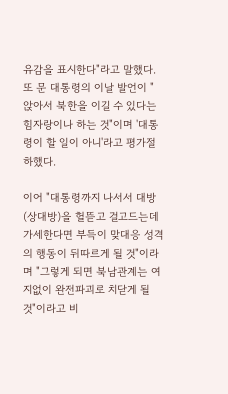유감을 표시한다"라고 말했다. 또 문 대통령의 이날 발언이 "앉아서 북한을 이길 수 있다는 힘자랑이나 하는 것"이며 '대통령이 할 일이 아니'라고 평가절하했다.

이어 "대통령까지 나서서 대방(상대방)을 헐뜯고 걸고드는데 가세한다면 부득이 맞대응 성격의 행동이 뒤따르게 될 것"이라며 "그렇게 되면 북남관계는 여지없이 완전파괴로 치닫게 될 것"이라고 비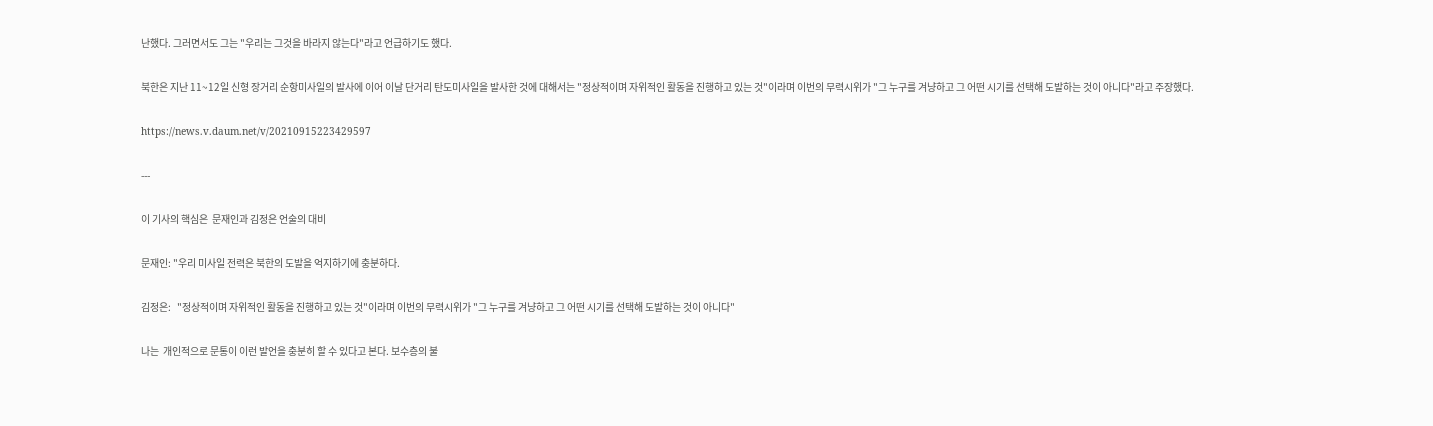난했다. 그러면서도 그는 "우리는 그것을 바라지 않는다"라고 언급하기도 했다.

북한은 지난 11~12일 신형 장거리 순항미사일의 발사에 이어 이날 단거리 탄도미사일을 발사한 것에 대해서는 "정상적이며 자위적인 활동을 진행하고 있는 것"이라며 이번의 무력시위가 "그 누구를 겨냥하고 그 어떤 시기를 선택해 도발하는 것이 아니다"라고 주장했다.

https://news.v.daum.net/v/20210915223429597

---

이 기사의 핵심은  문재인과 김정은 언술의 대비

문재인: "우리 미사일 전력은 북한의 도발을 억지하기에 충분하다.

김정은:   "정상적이며 자위적인 활동을 진행하고 있는 것"이라며 이번의 무력시위가 "그 누구를 겨냥하고 그 어떤 시기를 선택해 도발하는 것이 아니다"

나는  개인적으로 문통이 이런 발언을 충분히 할 수 있다고 본다. 보수층의 불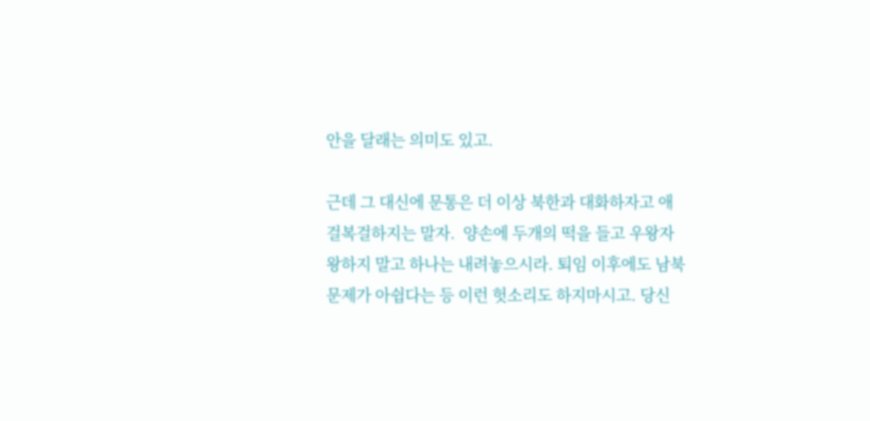안을 달래는 의미도 있고.

근데 그 대신에 문통은 더 이상 북한과 대화하자고 애걸복걸하지는 말자.  양손에 두개의 떡을 들고 우왕자왕하지 말고 하나는 내려놓으시라. 퇴임 이후에도 남북문제가 아쉽다는 등 이런 헛소리도 하지마시고. 당신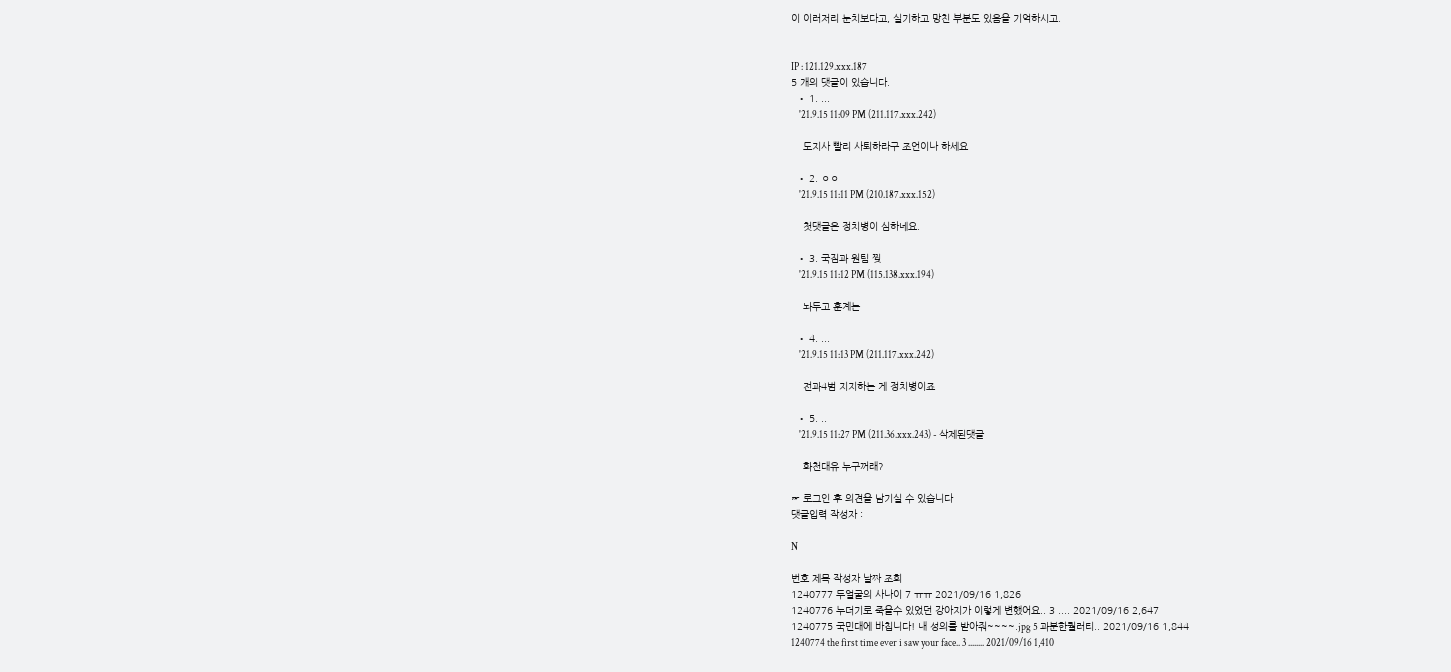이 이러저리 눈치보다고, 실기하고 망친 부분도 있음을 기억하시고.


IP : 121.129.xxx.187
5 개의 댓글이 있습니다.
  • 1. ...
    '21.9.15 11:09 PM (211.117.xxx.242)

    도지사 빨리 사퇴하라구 조언이나 하세요

  • 2. ㅇㅇ
    '21.9.15 11:11 PM (210.187.xxx.152)

    첫댓글은 정치병이 심하네요.

  • 3. 국짐과 원팀 찢
    '21.9.15 11:12 PM (115.138.xxx.194)

    놔두고 훈계는

  • 4. ...
    '21.9.15 11:13 PM (211.117.xxx.242)

    전과4범 지지하는 게 정치병이죠

  • 5. ..
    '21.9.15 11:27 PM (211.36.xxx.243) - 삭제된댓글

    화천대유 누구꺼래?

☞ 로그인 후 의견을 남기실 수 있습니다
댓글입력 작성자 :

N

번호 제목 작성자 날짜 조회
1240777 두얼굴의 사나이 7 ㅠㅠ 2021/09/16 1,826
1240776 누더기로 죽을수 있었던 강아지가 이렇게 변했어요.. 3 .... 2021/09/16 2,647
1240775 국민대에 바칩니다! 내 성의를 받아줘~~~~.jpg 5 과분한퀄러티.. 2021/09/16 1,844
1240774 the first time ever i saw your face.. 3 ........ 2021/09/16 1,410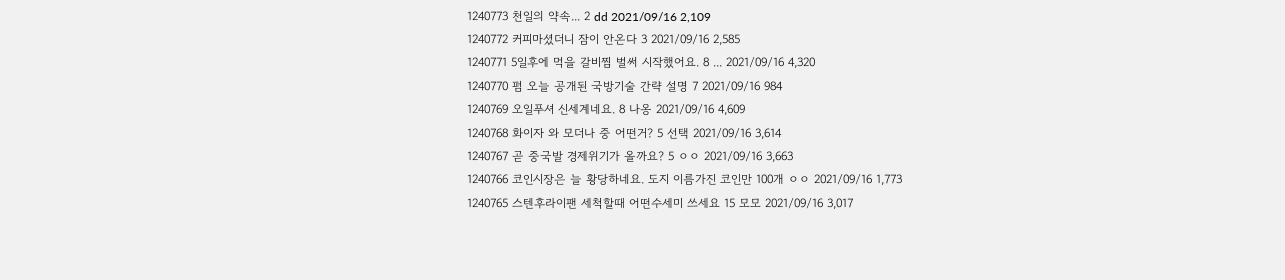1240773 천일의 약속... 2 dd 2021/09/16 2,109
1240772 커피마셨더니 잠이 안온다 3 2021/09/16 2,585
1240771 5일후에 먹을 갈비찜 벌써 시작했어요. 8 ... 2021/09/16 4,320
1240770 펌 오늘 공개된 국방기술 간략 설명 7 2021/09/16 984
1240769 오일푸셔 신세계네요. 8 나옹 2021/09/16 4,609
1240768 화이자 와 모더나 중 어떤거? 5 선택 2021/09/16 3,614
1240767 곧 중국발 경제위기가 올까요? 5 ㅇㅇ 2021/09/16 3,663
1240766 코인시장은 늘 황당하네요. 도지 이름가진 코인만 100개 ㅇㅇ 2021/09/16 1,773
1240765 스텐후라이팬 세척할때 어떤수세미 쓰세요 15 모모 2021/09/16 3,017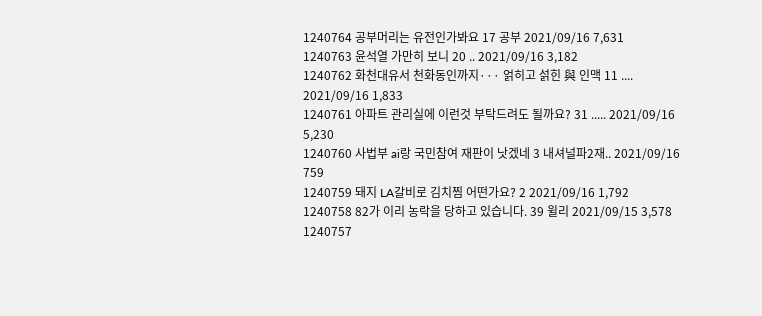1240764 공부머리는 유전인가봐요 17 공부 2021/09/16 7,631
1240763 윤석열 가만히 보니 20 .. 2021/09/16 3,182
1240762 화천대유서 천화동인까지··· 얽히고 섥힌 與 인맥 11 .... 2021/09/16 1,833
1240761 아파트 관리실에 이런것 부탁드려도 될까요? 31 ..... 2021/09/16 5,230
1240760 사법부 ai랑 국민참여 재판이 낫겠네 3 내셔널파2재.. 2021/09/16 759
1240759 돼지 LA갈비로 김치찜 어떤가요? 2 2021/09/16 1,792
1240758 82가 이리 농락을 당하고 있습니다. 39 윌리 2021/09/15 3,578
1240757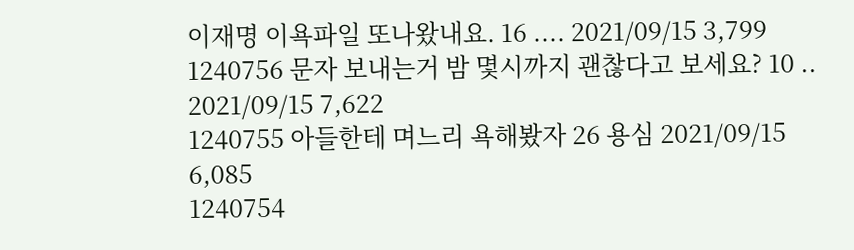이재명 이욕파일 또나왔내요. 16 .... 2021/09/15 3,799
1240756 문자 보내는거 밤 몇시까지 괜찮다고 보세요? 10 .. 2021/09/15 7,622
1240755 아들한테 며느리 욕해봤자 26 용심 2021/09/15 6,085
1240754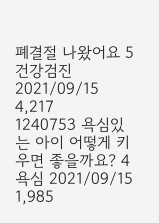폐결절 나왔어요 5 건강검진 2021/09/15 4,217
1240753 욕심있는 아이 어떻게 키우면 좋을까요? 4 욕심 2021/09/15 1,985